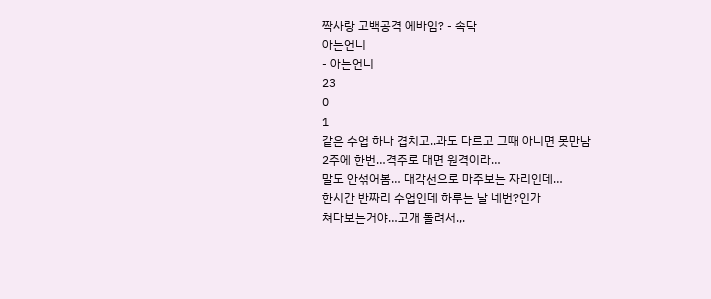짝사랑 고백공격 에바임? - 속닥
아는언니
- 아는언니
23
0
1
같은 수업 하나 겹치고..과도 다르고 그때 아니면 못만남
2주에 한번…격주로 대면 원격이라…
말도 안섞어봄… 대각선으로 마주보는 자리인데…
한시간 반짜리 수업인데 하루는 날 네번?인가
쳐다보는거야…고개 돌려서.,.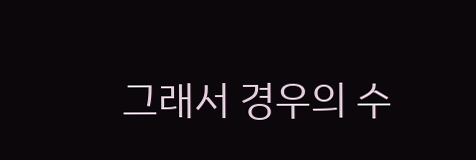그래서 경우의 수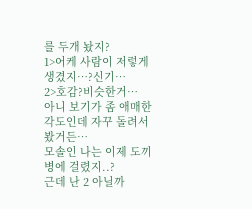를 두개 놨지?
1>어케 사람이 저렇게 생겼지…?신기…
2>호감?비슷한거…
아니 보기가 좀 애매한 각도인데 자꾸 돌려서 봤거든…
모솔인 나는 이제 도끼병에 걸렸지..?
근데 난 2 아닐까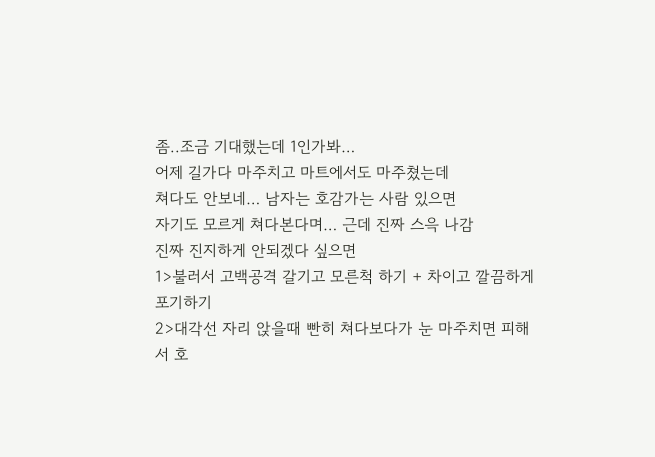좀..조금 기대했는데 1인가봐…
어제 길가다 마주치고 마트에서도 마주쳤는데
쳐다도 안보네… 남자는 호감가는 사람 있으면
자기도 모르게 쳐다본다며… 근데 진짜 스윽 나감
진짜 진지하게 안되겠다 싶으면
1>불러서 고백공격 갈기고 모른척 하기 + 차이고 깔끔하게 포기하기
2>대각선 자리 앉을때 빤히 쳐다보다가 눈 마주치면 피해서 호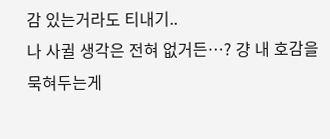감 있는거라도 티내기..
나 사귈 생각은 전혀 없거든…? 걍 내 호감을 묵혀두는게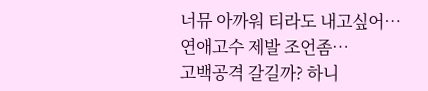너뮤 아까워 티라도 내고싶어…
연애고수 제발 조언좀…
고백공격 갈길까? 하니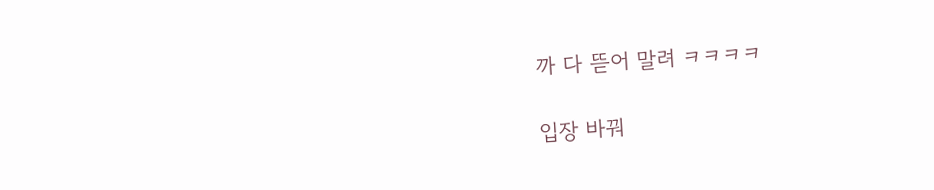까 다 뜯어 말려 ㅋㅋㅋㅋ

입장 바꿔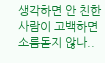생각하면 안 친한 사람이 고백하면 소름돋지 않나..